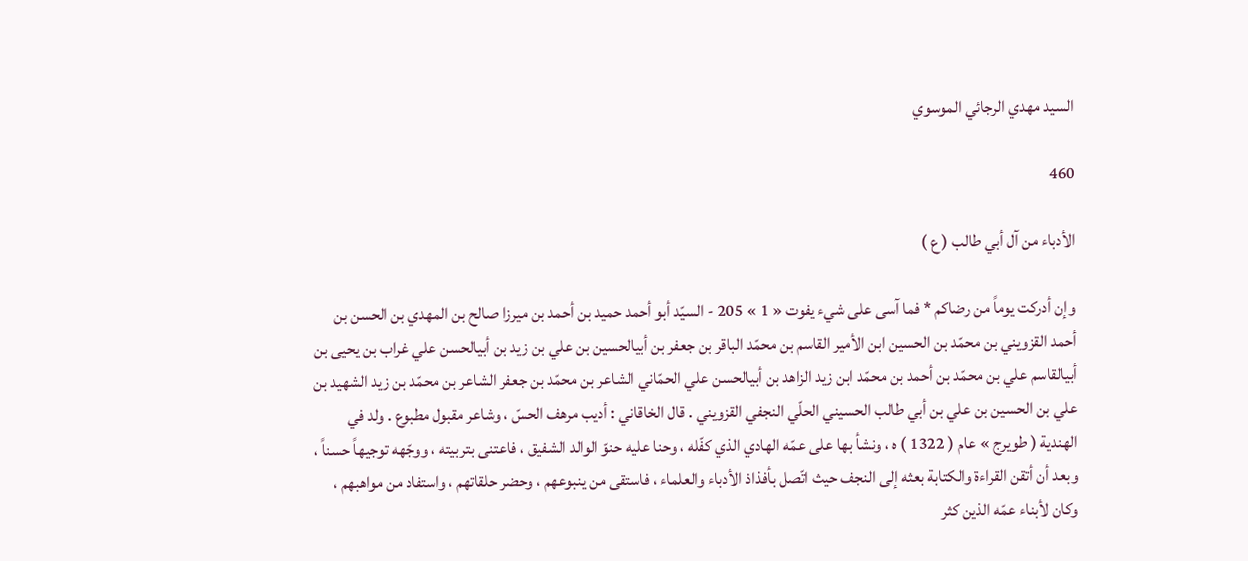السيد مهدي الرجائي الموسوي

460

الأدباء من آل أبي طالب ( ع )

وإن أدركت يوماً من رضاكم * فما آسى على شيء يفوت « 1 » 205 - السيّد أبو أحمد حميد بن أحمد بن ميرزا صالح بن المهدي بن الحسن بن أحمد القزويني بن محمّد بن الحسين ابن الأمير القاسم بن محمّد الباقر بن جعفر بن أبيالحسين بن علي بن زيد بن أبيالحسن علي غراب بن يحيى بن أبيالقاسم علي بن محمّد بن أحمد بن محمّد ابن زيد الزاهد بن أبيالحسن علي الحمّاني الشاعر بن محمّد بن جعفر الشاعر بن محمّد بن زيد الشهيد بن علي بن الحسين بن علي بن أبي طالب الحسيني الحلّي النجفي القزويني . قال الخاقاني : أديب مرهف الحسّ ، وشاعر مقبول مطبوع . ولد في الهندية ( طويرج » عام ( 1322 ) ه ، ونشأ بها على عمّه الهادي الذي كفّله ، وحنا عليه حنوّ الوالد الشفيق ، فاعتنى بتربيته ، ووجّهه توجيهاً حسناً ، وبعد أن أتقن القراءة والكتابة بعثه إلى النجف حيث اتّصل بأفذاذ الأدباء والعلماء ، فاستقى من ينبوعهم ، وحضر حلقاتهم ، واستفاد من مواهبهم ، وكان لأبناء عمّه الذين كثر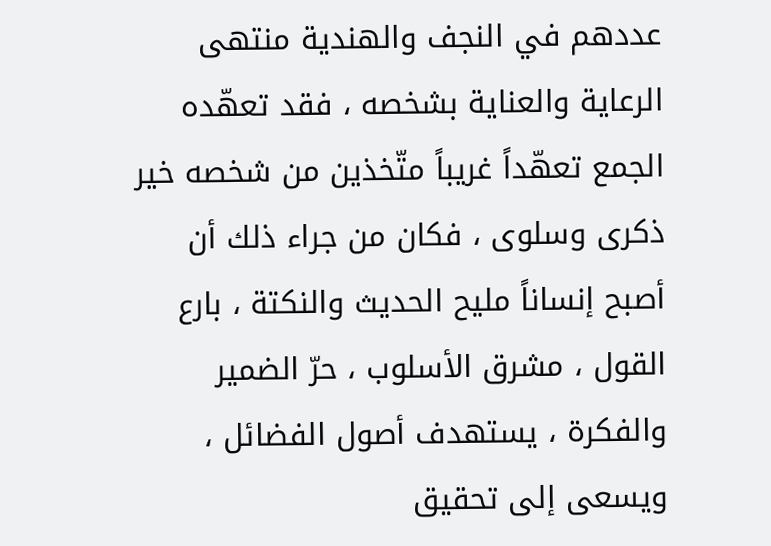عددهم في النجف والهندية منتهى الرعاية والعناية بشخصه ، فقد تعهّده الجمع تعهّداً غريباً متّخذين من شخصه خير ذكرى وسلوى ، فكان من جراء ذلك أن أصبح إنساناً مليح الحديث والنكتة ، بارع القول ، مشرق الأسلوب ، حرّ الضمير والفكرة ، يستهدف أصول الفضائل ، ويسعى إلى تحقيق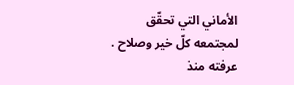الأماني التي تحقّق لمجتمعه كلّ خير وصلاح . عرفته منذ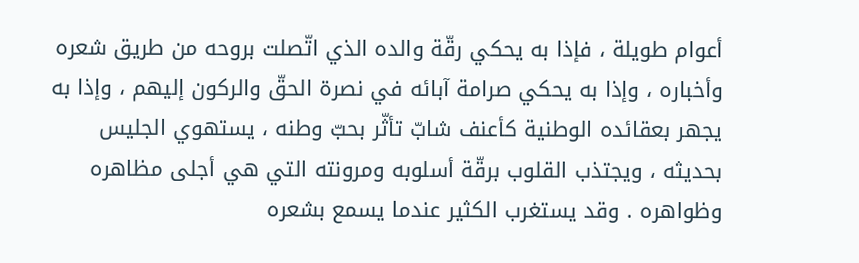أعوام طويلة ، فإذا به يحكي رقّة والده الذي اتّصلت بروحه من طريق شعره وأخباره ، وإذا به يحكي صرامة آبائه في نصرة الحقّ والركون إليهم ، وإذا به يجهر بعقائده الوطنية كأعنف شابّ تأثّر بحبّ وطنه ، يستهوي الجليس بحديثه ، ويجتذب القلوب برقّة أسلوبه ومرونته التي هي أجلى مظاهره وظواهره . وقد يستغرب الكثير عندما يسمع بشعره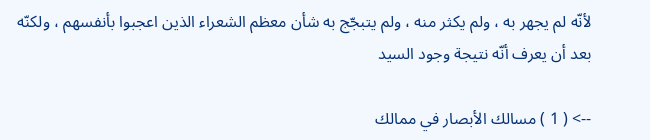لأنّه لم يجهر به ، ولم يكثر منه ، ولم يتبجّج به شأن معظم الشعراء الذين اعجبوا بأنفسهم ، ولكنّه بعد أن يعرف أنّه نتيجة وجود السيد

--> ( 1 ) مسالك الأبصار في ممالك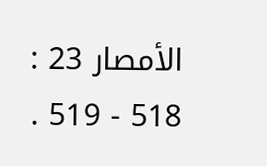الأمصار 23 : 518 - 519 .